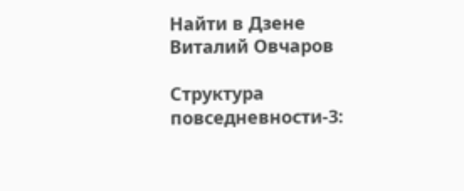Найти в Дзене
Виталий Овчаров

Структура повседневности-3: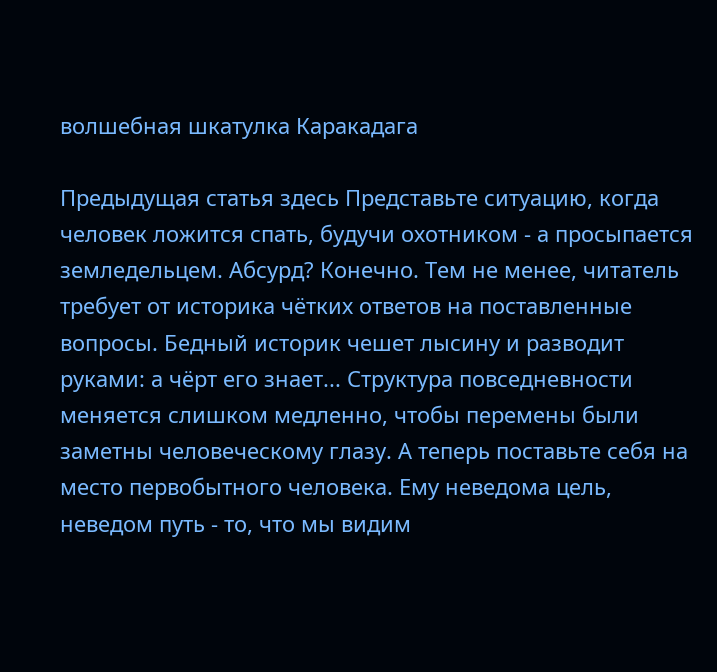волшебная шкатулка Каракадага

Предыдущая статья здесь Представьте ситуацию, когда человек ложится спать, будучи охотником - а просыпается земледельцем. Абсурд? Конечно. Тем не менее, читатель требует от историка чётких ответов на поставленные вопросы. Бедный историк чешет лысину и разводит руками: а чёрт его знает... Структура повседневности меняется слишком медленно, чтобы перемены были заметны человеческому глазу. А теперь поставьте себя на место первобытного человека. Ему неведома цель, неведом путь - то, что мы видим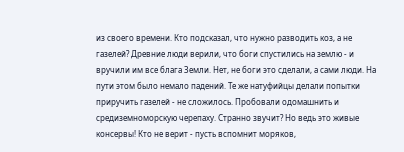из своего времени. Кто подсказал, что нужно разводить коз, а не газелей? Древние люди верили, что боги спустились на землю - и вручили им все блага Земли. Нет, не боги это сделали, а сами люди. На пути этом было немало падений. Те же натуфийцы делали попытки приручить газелей - не сложилось. Пробовали одомашнить и средиземноморскую черепаху. Странно звучит? Но ведь это живые консервы! Кто не верит - пусть вспомнит моряков,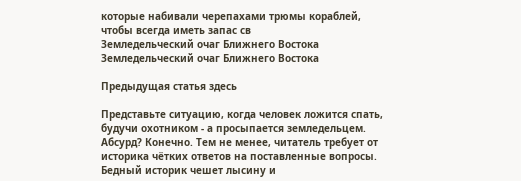которые набивали черепахами трюмы кораблей, чтобы всегда иметь запас св
Земледельческий очаг Ближнего Востока
Земледельческий очаг Ближнего Востока

Предыдущая статья здесь

Представьте ситуацию, когда человек ложится спать, будучи охотником - а просыпается земледельцем. Абсурд? Конечно. Тем не менее, читатель требует от историка чётких ответов на поставленные вопросы. Бедный историк чешет лысину и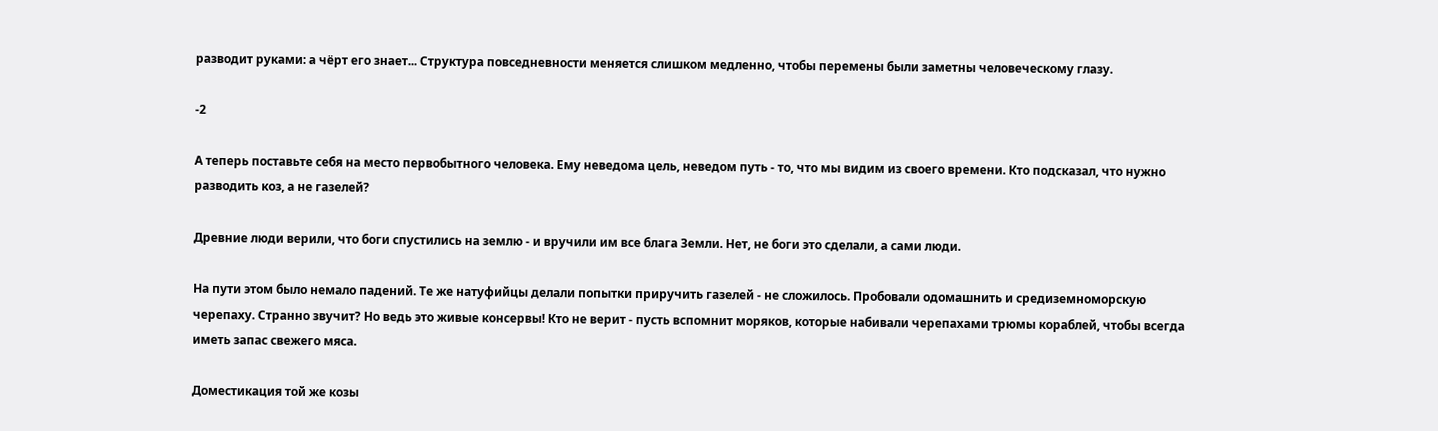разводит руками: а чёрт его знает... Структура повседневности меняется слишком медленно, чтобы перемены были заметны человеческому глазу.

-2

А теперь поставьте себя на место первобытного человека. Ему неведома цель, неведом путь - то, что мы видим из своего времени. Кто подсказал, что нужно разводить коз, а не газелей?

Древние люди верили, что боги спустились на землю - и вручили им все блага Земли. Нет, не боги это сделали, а сами люди.

На пути этом было немало падений. Те же натуфийцы делали попытки приручить газелей - не сложилось. Пробовали одомашнить и средиземноморскую черепаху. Странно звучит? Но ведь это живые консервы! Кто не верит - пусть вспомнит моряков, которые набивали черепахами трюмы кораблей, чтобы всегда иметь запас свежего мяса.

Доместикация той же козы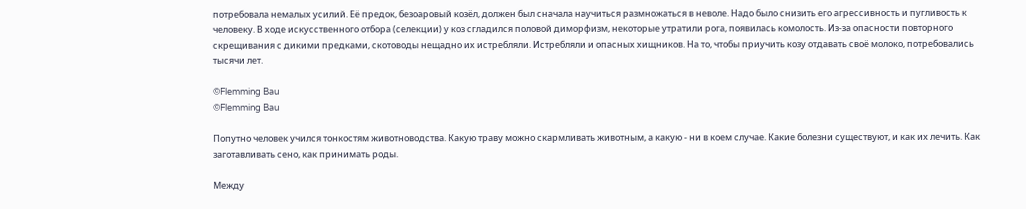потребовала немалых усилий. Её предок, безоаровый козёл, должен был сначала научиться размножаться в неволе. Надо было снизить его агрессивность и пугливость к человеку. В ходе искусственного отбора (селекции) у коз сгладился половой диморфизм, некоторые утратили рога, появилась комолость. Из-за опасности повторного скрещивания с дикими предками, скотоводы нещадно их истребляли. Истребляли и опасных хищников. На то, чтобы приучить козу отдавать своё молоко, потребовались тысячи лет.

©Flemming Bau
©Flemming Bau

Попутно человек учился тонкостям животноводства. Какую траву можно скармливать животным, а какую - ни в коем случае. Какие болезни существуют, и как их лечить. Как заготавливать сено, как принимать роды.

Между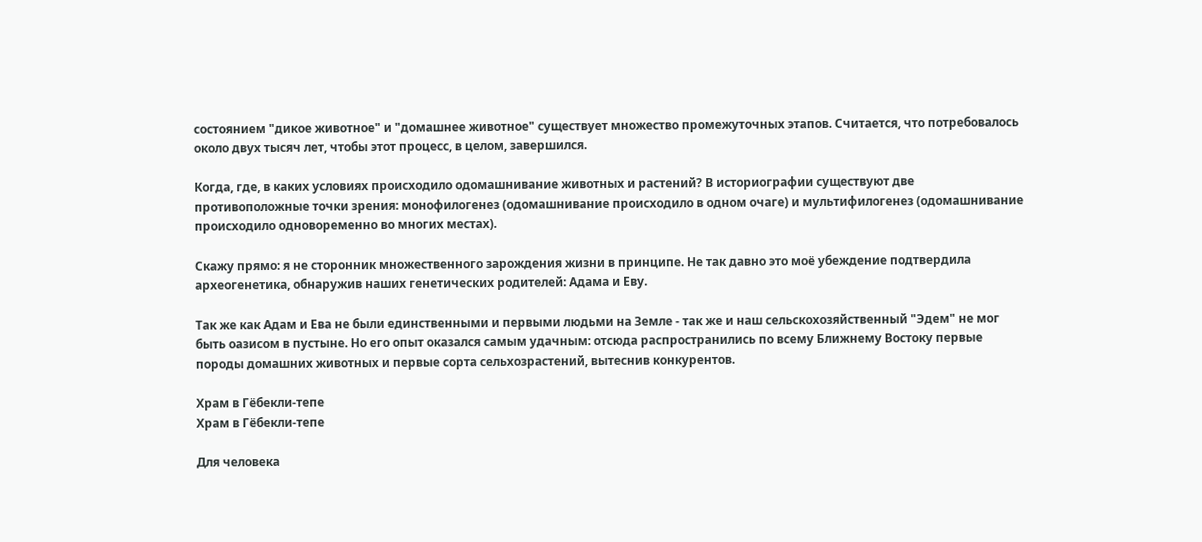состоянием "дикое животное" и "домашнее животное" существует множество промежуточных этапов. Считается, что потребовалось около двух тысяч лет, чтобы этот процесс, в целом, завершился.

Когда, где, в каких условиях происходило одомашнивание животных и растений? В историографии существуют две противоположные точки зрения: монофилогенез (одомашнивание происходило в одном очаге) и мультифилогенез (одомашнивание происходило одновоременно во многих местах).

Скажу прямо: я не сторонник множественного зарождения жизни в принципе. Не так давно это моё убеждение подтвердила археогенетика, обнаружив наших генетических родителей: Адама и Еву.

Так же как Адам и Ева не были единственными и первыми людьми на Земле - так же и наш сельскохозяйственный "Эдем" не мог быть оазисом в пустыне. Но его опыт оказался самым удачным: отсюда распространились по всему Ближнему Востоку первые породы домашних животных и первые сорта сельхозрастений, вытеснив конкурентов.

Храм в Гёбекли-тепе
Храм в Гёбекли-тепе

Для человека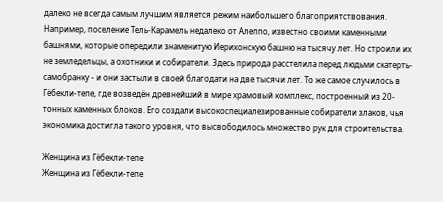далеко не всегда самым лучшим является режим наибольшего благоприятствования. Например, поселение Тель-Карамель недалеко от Алеппо, известно своими каменными башнями, которые опередили знаменитую Иерихонскую башню на тысячу лет. Но строили их не земледельцы, а охотники и собиратели. Здесь природа расстелила перед людьми скатерть-самобранку - и они застыли в своей благодати на две тысячи лет. То же самое случилось в Гёбекли-тепе, где возведён древнейший в мире храмовый комплекс, построенный из 20-тонных каменных блоков. Его создали высокоспециалезированные собиратели злаков, чья экономика достигла такого уровня, что высвободилось множество рук для строительства.

Женщина из Гёбекли-тепе
Женщина из Гёбекли-тепе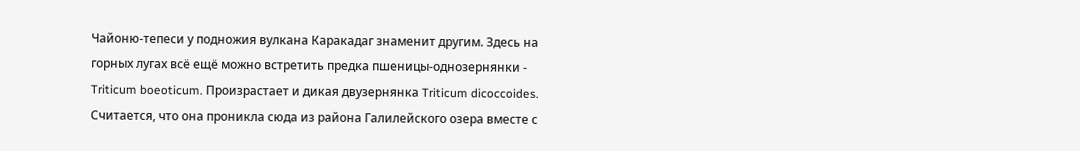Чайоню-тепеси у подножия вулкана Каракадаг знаменит другим. Здесь на горных лугах всё ещё можно встретить предка пшеницы-однозернянки - Triticum boeoticum. Произрастает и дикая двузернянка Triticum dicoccoides. Считается, что она проникла сюда из района Галилейского озера вместе с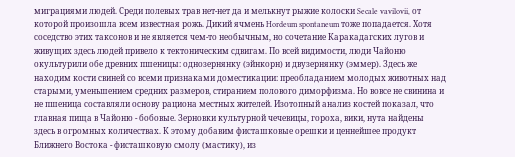миграциями людей. Среди полевых трав нет-нет да и мелькнут рыжие колоски Secale vavilovii, от которой произошла всем известная рожь. Дикий ячмень Hordeum spontaneum тоже попадается. Хотя соседство этих таксонов и не является чем-то необычным, но сочетание Каракадагских лугов и живущих здесь людей привело к тектоническим сдвигам. По всей видимости, люди Чайоню окультурили обе древних пшеницы: однозернянку (эйнкорн) и двузернянку (эммер). Здесь же находим кости свиней со всеми признаками доместикации: преобладанием молодых животных над старыми, уменьшением средних размеров, стиранием полового диморфизма. Но вовсе не свинина и не пшеница составляли основу рациона местных жителей. Изотопный анализ костей показал, что главная пища в Чайоню - бобовые. Зерновки культурной чечевицы, гороха, вики, нута найдены здесь в огромных количествах. К этому добавим фисташковые орешки и ценнейшее продукт Ближнего Востока - фисташковую смолу (мастику), из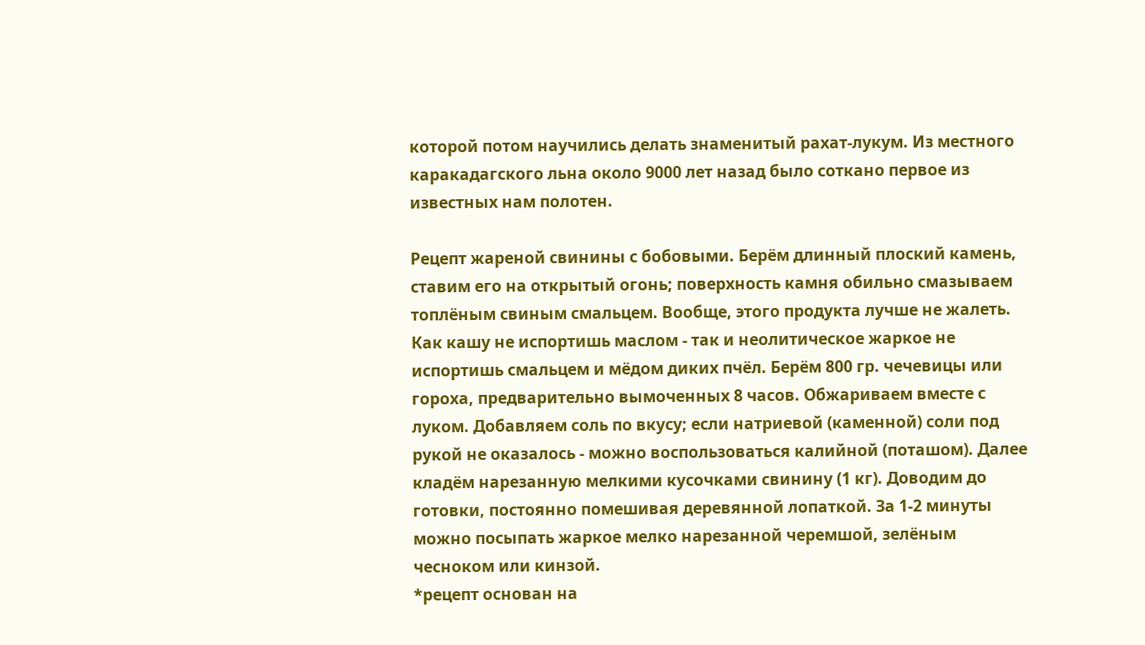которой потом научились делать знаменитый рахат-лукум. Из местного каракадагского льна около 9000 лет назад было соткано первое из известных нам полотен.

Рецепт жареной свинины с бобовыми. Берём длинный плоский камень, ставим его на открытый огонь; поверхность камня обильно смазываем топлёным свиным смальцем. Вообще, этого продукта лучше не жалеть. Как кашу не испортишь маслом - так и неолитическое жаркое не испортишь смальцем и мёдом диких пчёл. Берём 800 гр. чечевицы или гороха, предварительно вымоченных 8 часов. Обжариваем вместе с луком. Добавляем соль по вкусу; если натриевой (каменной) соли под рукой не оказалось - можно воспользоваться калийной (поташом). Далее кладём нарезанную мелкими кусочками свинину (1 кг). Доводим до готовки, постоянно помешивая деревянной лопаткой. За 1-2 минуты можно посыпать жаркое мелко нарезанной черемшой, зелёным чесноком или кинзой.
*рецепт основан на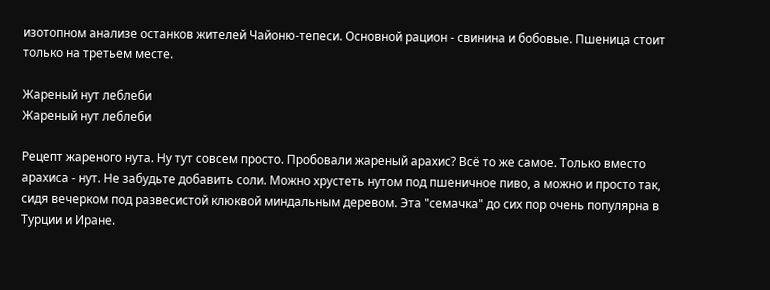изотопном анализе останков жителей Чайоню-тепеси. Основной рацион - свинина и бобовые. Пшеница стоит только на третьем месте.

Жареный нут леблеби
Жареный нут леблеби

Рецепт жареного нута. Ну тут совсем просто. Пробовали жареный арахис? Всё то же самое. Только вместо арахиса - нут. Не забудьте добавить соли. Можно хрустеть нутом под пшеничное пиво, а можно и просто так, сидя вечерком под развесистой клюквой миндальным деревом. Эта "семачка" до сих пор очень популярна в Турции и Иране.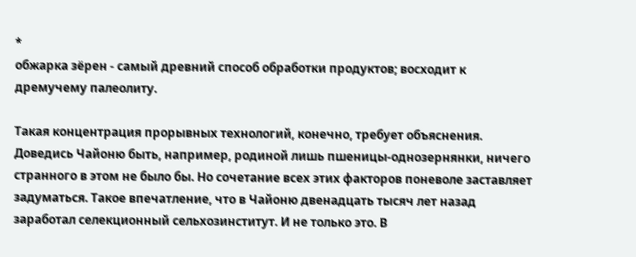*
обжарка зёрен - самый древний способ обработки продуктов; восходит к дремучему палеолиту.

Такая концентрация прорывных технологий, конечно, требует объяснения. Доведись Чайоню быть, например, родиной лишь пшеницы-однозернянки, ничего странного в этом не было бы. Но сочетание всех этих факторов поневоле заставляет задуматься. Такое впечатление, что в Чайоню двенадцать тысяч лет назад заработал селекционный сельхозинститут. И не только это. В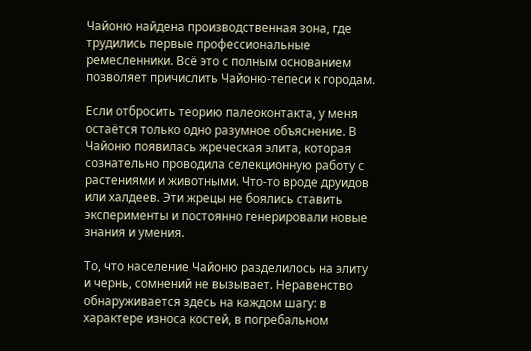Чайоню найдена производственная зона, где трудились первые профессиональные ремесленники. Всё это с полным основанием позволяет причислить Чайоню-тепеси к городам.

Если отбросить теорию палеоконтакта, у меня остаётся только одно разумное объяснение. В Чайоню появилась жреческая элита, которая сознательно проводила селекционную работу с растениями и животными. Что-то вроде друидов или халдеев. Эти жрецы не боялись ставить эксперименты и постоянно генерировали новые знания и умения.

То, что население Чайоню разделилось на элиту и чернь, сомнений не вызывает. Неравенство обнаруживается здесь на каждом шагу: в характере износа костей, в погребальном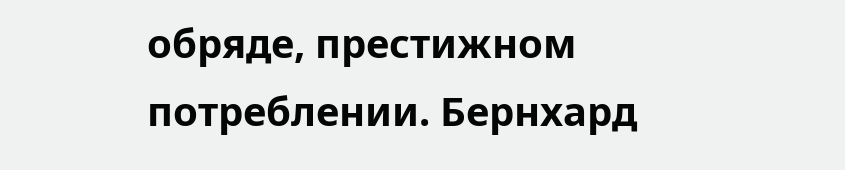обряде, престижном потреблении. Бернхард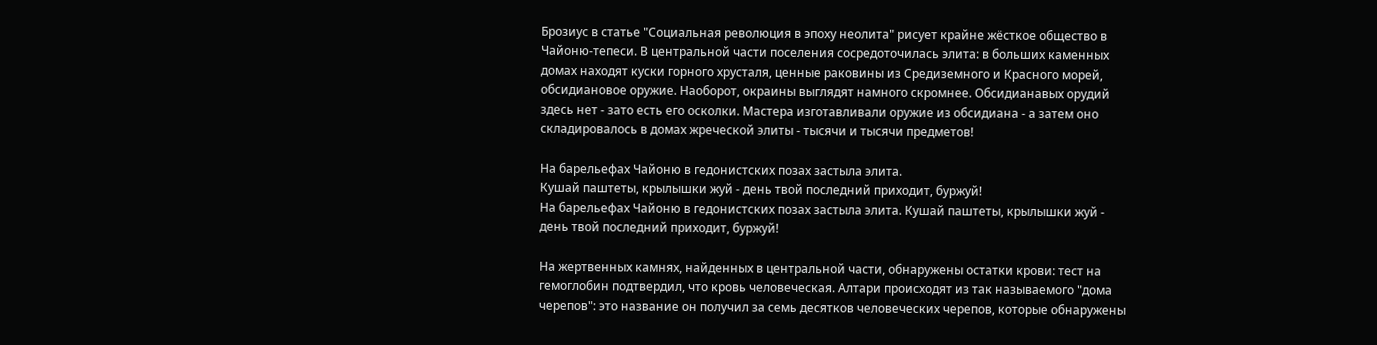Брозиус в статье "Социальная революция в эпоху неолита" рисует крайне жёсткое общество в Чайоню-тепеси. В центральной части поселения сосредоточилась элита: в больших каменных домах находят куски горного хрусталя, ценные раковины из Средиземного и Красного морей, обсидиановое оружие. Наоборот, окраины выглядят намного скромнее. Обсидианавых орудий здесь нет - зато есть его осколки. Мастера изготавливали оружие из обсидиана - а затем оно складировалось в домах жреческой элиты - тысячи и тысячи предметов!

На барельефах Чайоню в гедонистских позах застыла элита.
Кушай паштеты, крылышки жуй - день твой последний приходит, буржуй!
На барельефах Чайоню в гедонистских позах застыла элита. Кушай паштеты, крылышки жуй - день твой последний приходит, буржуй!

На жертвенных камнях, найденных в центральной части, обнаружены остатки крови: тест на гемоглобин подтвердил, что кровь человеческая. Алтари происходят из так называемого "дома черепов": это название он получил за семь десятков человеческих черепов, которые обнаружены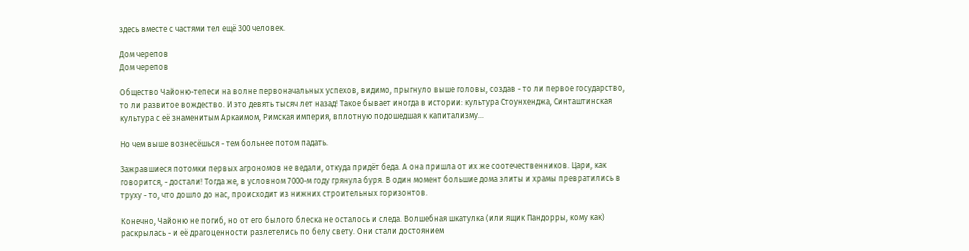здесь вместе с частями тел ещё 300 человек.

Дом черепов
Дом черепов

Общество Чайоню-тепеси на волне первоначальных успехов, видимо, прыгнуло выше головы, создав - то ли первое государство, то ли развитое вождество. И это девять тысяч лет назад! Такое бывает иногда в истории: культура Стоунхенджа, Синташтинская культура с её знаменитым Аркаимом, Римская империя, вплотную подошедшая к капитализму...

Но чем выше вознесёшься - тем больнее потом падать.

Зажравшиеся потомки первых агрономов не ведали, откуда придёт беда. А она пришла от их же соотечественников. Цари, как говорится, - достали! Тогда же, в условном 7000-м году грянула буря. В один момент большие дома элиты и храмы превратились в труху - то, что дошло до нас, происходит из нижних строительных горизонтов.

Конечно, Чайоню не погиб, но от его былого блеска не осталось и следа. Волшебная шкатулка (или ящик Пандорры, кому как) раскрылась - и её драгоценности разлетелись по белу свету. Они стали достоянием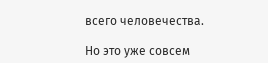всего человечества.

Но это уже совсем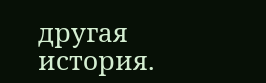другая история.